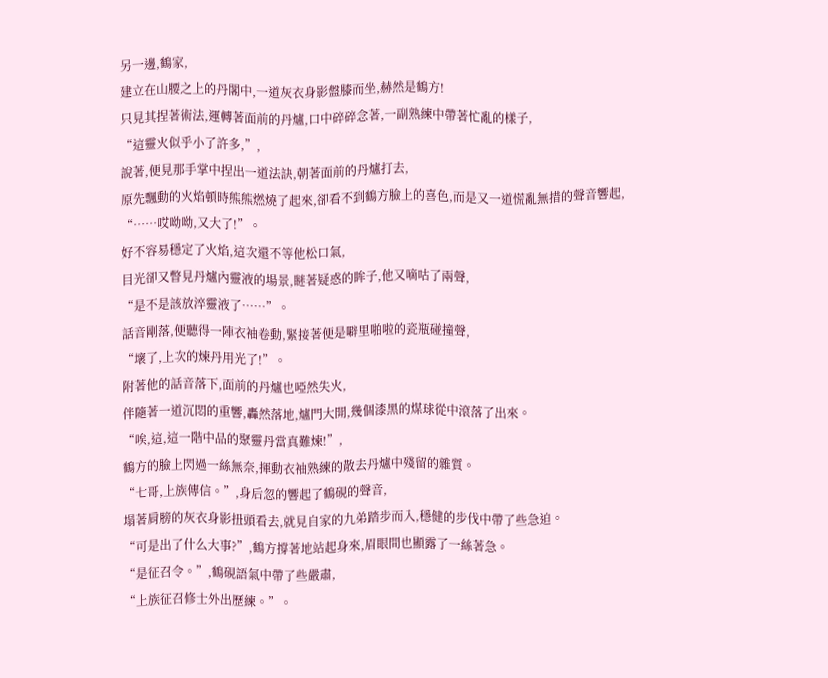另一邊,鶴家,
建立在山腰之上的丹閣中,一道灰衣身影盤膝而坐,赫然是鶴方!
只見其捏著術法,運轉著面前的丹爐,口中碎碎念著,一副熟練中帶著忙亂的樣子,
“這靈火似乎小了許多,”,
說著,便見那手掌中捏出一道法訣,朝著面前的丹爐打去,
原先飄動的火焰頓時熊熊燃燒了起來,卻看不到鶴方臉上的喜色,而是又一道慌亂無措的聲音響起,
“……哎呦呦,又大了!”。
好不容易穩定了火焰,這次還不等他松口氣,
目光卻又瞥見丹爐內靈液的場景,瞇著疑惑的眸子,他又嘀咕了兩聲,
“是不是該放淬靈液了……”。
話音剛落,便聽得一陣衣袖卷動,緊接著便是噼里啪啦的瓷瓶碰撞聲,
“壞了,上次的煉丹用光了!”。
附著他的話音落下,面前的丹爐也啞然失火,
伴隨著一道沉悶的重響,轟然落地,爐門大開,幾個漆黑的煤球從中滾落了出來。
“唉,這,這一階中品的聚靈丹當真難煉!”,
鶴方的臉上閃過一絲無奈,揮動衣袖熟練的散去丹爐中殘留的雜質。
“七哥,上族傳信。”,身后忽的響起了鶴硯的聲音,
塌著肩膀的灰衣身影扭頭看去,就見自家的九弟踏步而入,穩健的步伐中帶了些急迫。
“可是出了什么大事?”,鶴方撐著地站起身來,眉眼間也顯露了一絲著急。
“是征召令。”,鶴硯語氣中帶了些嚴肅,
“上族征召修士外出歷練。”。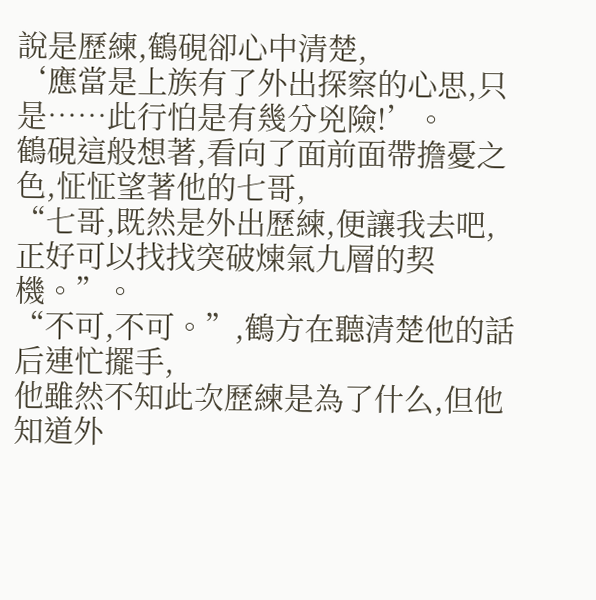說是歷練,鶴硯卻心中清楚,
‘應當是上族有了外出探察的心思,只是……此行怕是有幾分兇險!’。
鶴硯這般想著,看向了面前面帶擔憂之色,怔怔望著他的七哥,
“七哥,既然是外出歷練,便讓我去吧,正好可以找找突破煉氣九層的契機。”。
“不可,不可。”,鶴方在聽清楚他的話后連忙擺手,
他雖然不知此次歷練是為了什么,但他知道外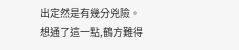出定然是有幾分兇險。
想通了這一點,鶴方難得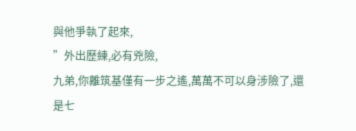與他爭執了起來,
”外出歷練,必有兇險,
九弟,你離筑基僅有一步之遙,萬萬不可以身涉險了,還是七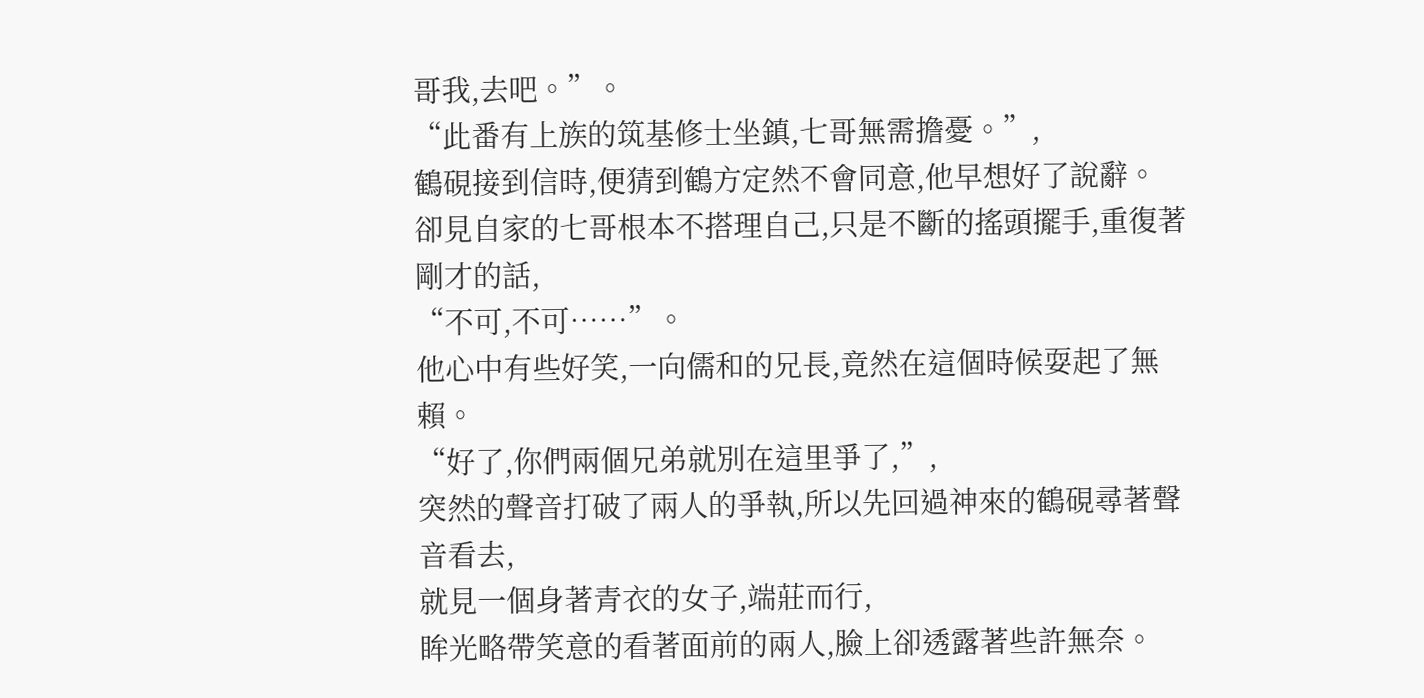哥我,去吧。”。
“此番有上族的筑基修士坐鎮,七哥無需擔憂。”,
鶴硯接到信時,便猜到鶴方定然不會同意,他早想好了說辭。
卻見自家的七哥根本不搭理自己,只是不斷的搖頭擺手,重復著剛才的話,
“不可,不可……”。
他心中有些好笑,一向儒和的兄長,竟然在這個時候耍起了無賴。
“好了,你們兩個兄弟就別在這里爭了,”,
突然的聲音打破了兩人的爭執,所以先回過神來的鶴硯尋著聲音看去,
就見一個身著青衣的女子,端莊而行,
眸光略帶笑意的看著面前的兩人,臉上卻透露著些許無奈。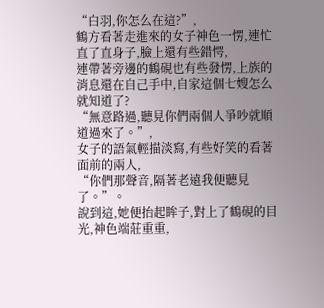“白羽,你怎么在這?”,
鶴方看著走進來的女子神色一愣,連忙直了直身子,臉上還有些錯愕,
連帶著旁邊的鶴硯也有些發愣,上族的消息還在自己手中,自家這個七嫂怎么就知道了?
“無意路過,聽見你們兩個人爭吵就順道過來了。”,
女子的語氣輕描淡寫,有些好笑的看著面前的兩人,
“你們那聲音,隔著老遠我便聽見了。”。
說到這,她便抬起眸子,對上了鶴硯的目光,神色端莊重重,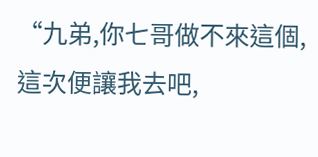“九弟,你七哥做不來這個,這次便讓我去吧,